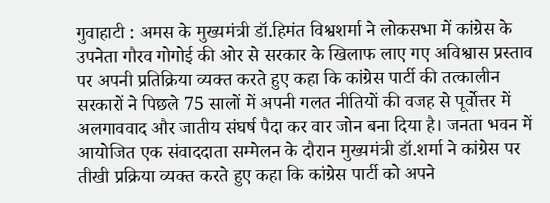गुवाहाटी : अमस के मुख्यमंत्री डॉ.हिमंत विश्वशर्मा ने लोकसभा में कांग्रेस के उपनेता गौरव गोगोई की ओर से सरकार के खिलाफ लाए गए अविश्वास प्रस्ताव पर अपनी प्रतिक्रिया व्यक्त करते हुए कहा कि कांग्रेस पार्टी की तत्कालीन सरकारों ने पिछले 75 सालों में अपनी गलत नीतियों की वजह से पूर्वोत्तर में अलगाववाद और जातीय संघर्ष पैदा कर वार जोन बना दिया है। जनता भवन में आयोजित एक संवाददाता सम्मेलन के दौरान मुख्यमंत्री डॉ.शर्मा ने कांग्रेस पर तीखी प्रक्रिया व्यक्त करते हुए कहा कि कांग्रेस पार्टी को अपने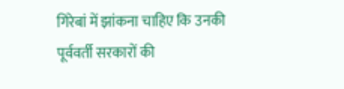गिरेबां में झांकना चाहिए कि उनकी पूर्ववर्ती सरकारों की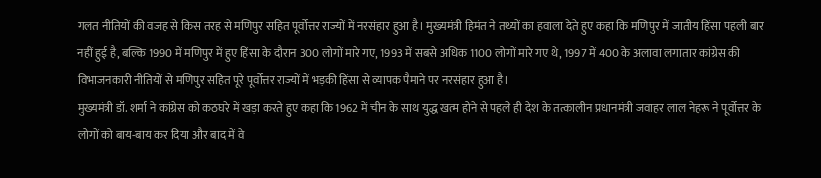गलत नीतियों की वजह से किस तरह से मणिपुर सहित पूर्वोत्तर राज्यों में नरसंहार हुआ है। मुख्यमंत्री हिमंत ने तथ्यों का हवाला देते हुए कहा कि मणिपुर में जातीय हिंसा पहली बार नहीं हुई है, बल्कि 1990 में मणिपुर में हुए हिंसा के दौरान 300 लोगों मारे गए, 1993 में सबसे अधिक 1100 लोगों मारे गए थे, 1997 में 400 के अलावा लगातार कांग्रेस की विभाजनकारी नीतियों से मणिपुर सहित पूरे पूर्वोत्तर राज्यों में भड़की हिंसा से व्यापक पैमाने पर नरसंहार हुआ है।
मुख्यमंत्री डॉ. शर्मा ने कांग्रेस को कठघरे में खड़ा करते हुए कहा कि 1962 में चीन के साथ युद्ध खत्म होने से पहले ही देश के तत्कालीन प्रधानमंत्री जवाहर लाल नेहरू ने पूर्वोत्तर के लोगों को बाय-बाय कर दिया और बाद में वे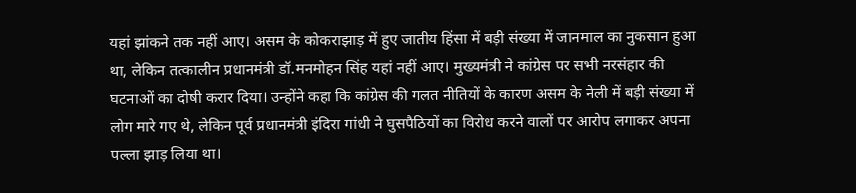यहां झांकने तक नहीं आए। असम के कोकराझाड़ में हुए जातीय हिंसा में बड़ी संख्या में जानमाल का नुकसान हुआ था, लेकिन तत्कालीन प्रधानमंत्री डॉ.मनमोहन सिंह यहां नहीं आए। मुख्यमंत्री ने कांग्रेस पर सभी नरसंहार की घटनाओं का दोषी करार दिया। उन्होंने कहा कि कांग्रेस की गलत नीतियों के कारण असम के नेली में बड़ी संख्या में लोग मारे गए थे, लेकिन पूर्व प्रधानमंत्री इंदिरा गांधी ने घुसपैठियों का विरोध करने वालों पर आरोप लगाकर अपना पल्ला झाड़ लिया था।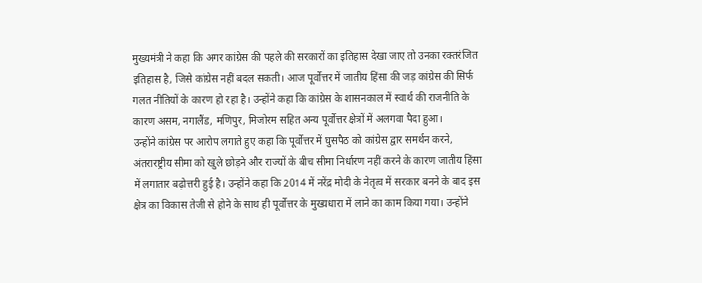मुख्यमंत्री ने कहा कि अगर कांग्रेस की पहले की सरकारों का इतिहास देखा जाए तो उनका रक्तरंजित इतिहास है, जिसे कांग्रेस नहीं बदल सकती। आज पूर्वोत्तर में जातीय हिंसा की जड़ कांग्रेस की सिर्फ गलत नीतियों के कारण हो रहा है। उन्होंने कहा कि कांग्रेस के शासनकाल में स्वार्थ की राजनीति के कारण असम, नगालैंड, मणिपुर, मिजोरम सहित अन्य पूर्वोत्तर क्षेत्रों में अलगवा पैदा हुआ।
उन्होंने कांग्रेस पर आरोप लगाते हुए कहा कि पूर्वोत्तर में घुसपैठ को कांग्रेस द्वार समर्थन करने, अंतरारष्ट्रीय सीमा को खुले छोड़ने और राज्यों के बीच सीमा निर्धारण नहीं करने के कारण जातीय हिंसा में लगातार बढ़ोत्तरी हुई है। उन्होंने कहा कि 2014 में नरेंद्र मोदी के नेतृत्व में सरकार बनने के बाद इस क्षेत्र का विकास तेजी से होने के साथ ही पूर्वोत्तर के मुख्यधारा में लाने का काम किया गया। उन्होंने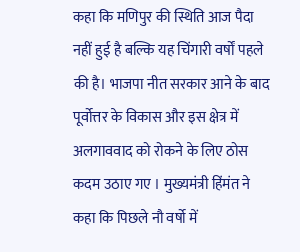कहा कि मणिपुर की स्थिति आज पैदा नहीं हुई है बल्कि यह चिंगारी वर्षों पहले की है। भाजपा नीत सरकार आने के बाद पूर्वोत्तर के विकास और इस क्षेत्र में अलगाववाद को रोकने के लिए ठोस कदम उठाए गए । मुख्यमंत्री हिंमंत ने कहा कि पिछले नौ वर्षो में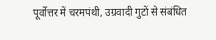पूर्वोत्तर में चरमपंथी, उग्रवादी गुटों से संबंधित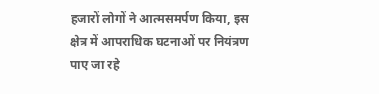हजारों लोगों ने आत्मसमर्पण किया, इस क्षेत्र में आपराधिक घटनाओं पर नियंत्रण पाए जा रहे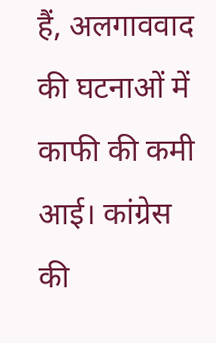हैं, अलगाववाद की घटनाओं में काफी की कमी आई। कांग्रेस की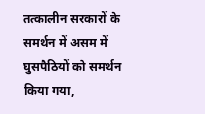तत्कालीन सरकारों के समर्थन में असम में घुसपैठियों को समर्थन किया गया,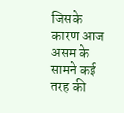जिसके कारण आज असम के सामने कई तरह की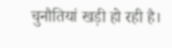चुनौतियां खड़ी हो रही है।